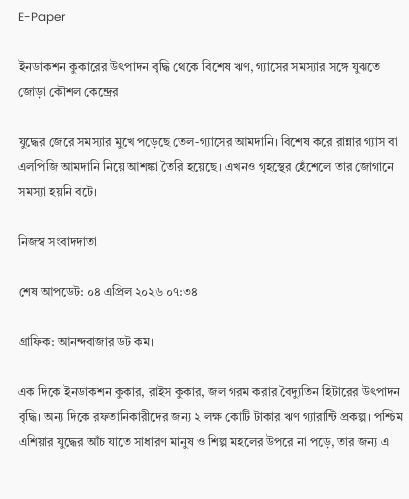E-Paper

ইনডাকশন কুকারের উৎপাদন বৃদ্ধি থেকে বিশেষ ঋণ, গ্যাসের সমস্যার সঙ্গে যুঝতে জোড়া কৌশল কেন্দ্রের

যুদ্ধের জেরে সমস্যার মুখে পড়েছে তেল-গ্যাসের আমদানি। বিশেষ করে রান্নার গ্যাস বা এলপিজি আমদানি নিয়ে আশঙ্কা তৈরি হয়েছে। এখনও গৃহস্থের হেঁশেলে তার জোগানে সমস্যা হয়নি বটে।

নিজস্ব সংবাদদাতা

শেষ আপডেট: ০৪ এপ্রিল ২০২৬ ০৭:৩৪

গ্রাফিক: আনন্দবাজার ডট কম।

এক দিকে ইনডাকশন কুকার, রাইস কুকার, জল গরম করার বৈদ্যুতিন হিটারের উৎপাদন বৃদ্ধি। অন্য দিকে রফতানিকারীদের জন্য ২ লক্ষ কোটি টাকার ঋণ গ্যারান্টি প্রকল্প। পশ্চিম এশিয়ার যুদ্ধের আঁচ যাতে সাধারণ মানুষ ও শিল্প মহলের উপরে না পড়ে, তার জন্য এ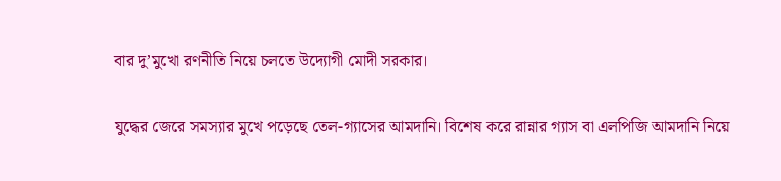বার দু’মুখো রণনীতি নিয়ে চলতে উদ্যোগী মোদী সরকার।

যুদ্ধের জেরে সমস্যার মুখে পড়েছে তেল-গ্যাসের আমদানি। বিশেষ করে রান্নার গ্যাস বা এলপিজি আমদানি নিয়ে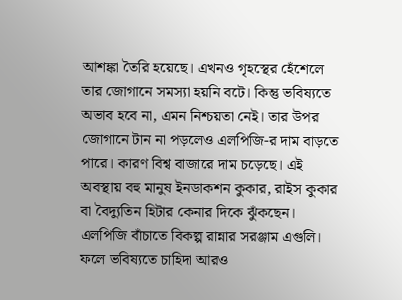আশঙ্কা তৈরি হয়েছে। এখনও গৃহস্থের হেঁশেলে তার জোগানে সমস্যা হয়নি বটে। কিন্তু ভবিষ্যতে অভাব হবে না, এমন নিশ্চয়তা নেই। তার উপর জোগানে টান না পড়লেও এলপিজি-র দাম বাড়তে পারে। কারণ বিশ্ব বাজারে দাম চড়েছে। এই অবস্থায় বহু মানুষ ইনডাকশন কুকার, রাইস কুকার বা বৈদ্যুতিন হিটার কেনার দিকে ঝুঁকছেন। এলপিজি বাঁচাতে বিকল্প রান্নার সরঞ্জাম এগুলি। ফলে ভবিষ্যতে চাহিদা আরও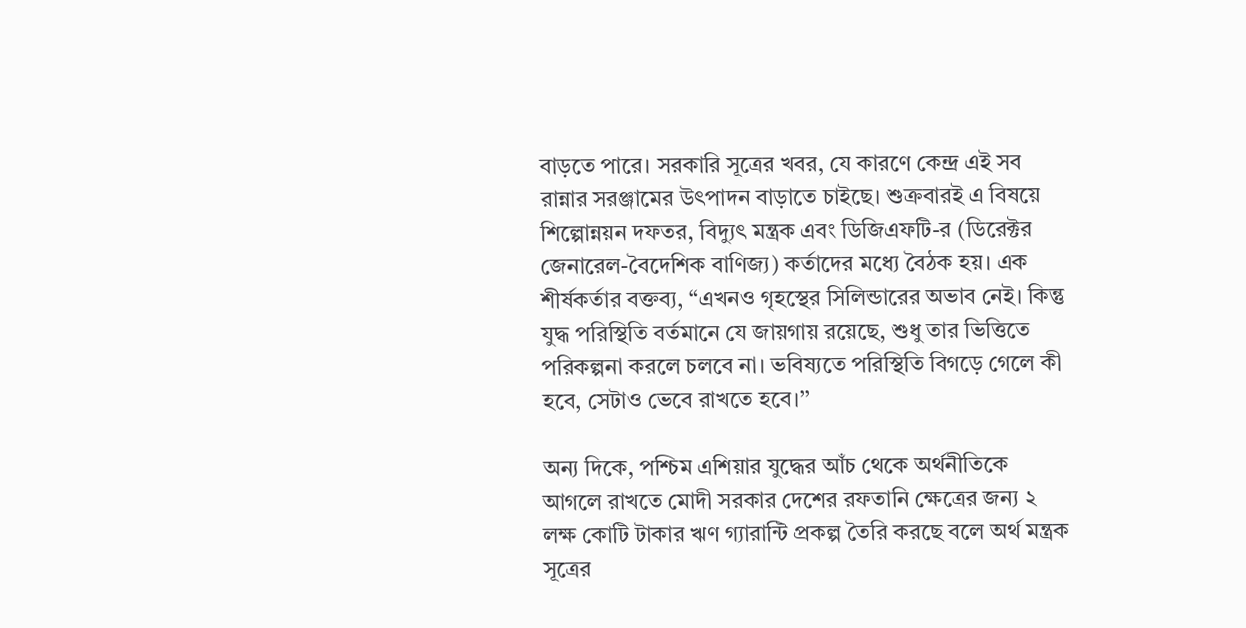বাড়তে পারে। সরকারি সূত্রের খবর, যে কারণে কেন্দ্র এই সব রান্নার সরঞ্জামের উৎপাদন বাড়াতে চাইছে। শুক্রবারই এ বিষয়ে শিল্পোন্নয়ন দফতর, বিদ্যুৎ মন্ত্রক এবং ডিজিএফটি-র (ডিরেক্টর জেনারেল-বৈদেশিক বাণিজ্য) কর্তাদের মধ্যে বৈঠক হয়। এক শীর্ষকর্তার বক্তব্য, “এখনও গৃহস্থের সিলিন্ডারের অভাব নেই। কিন্তু যুদ্ধ পরিস্থিতি বর্তমানে যে জায়গায় রয়েছে, শুধু তার ভিত্তিতে পরিকল্পনা করলে চলবে না। ভবিষ্যতে পরিস্থিতি বিগড়ে গেলে কী হবে, সেটাও ভেবে রাখতে হবে।’’

অন্য দিকে, পশ্চিম এশিয়ার যুদ্ধের আঁচ থেকে অর্থনীতিকে আগলে রাখতে মোদী সরকার দেশের রফতানি ক্ষেত্রের জন্য ২ লক্ষ কোটি টাকার ঋণ গ্যারান্টি প্রকল্প তৈরি করছে বলে অর্থ মন্ত্রক সূত্রের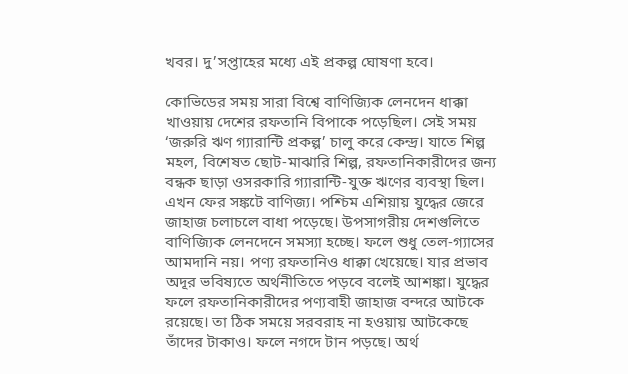খবর। দু’সপ্তাহের মধ্যে এই প্রকল্প ঘোষণা হবে।

কোভিডের সময় সারা বিশ্বে বাণিজ্যিক লেনদেন ধাক্কা খাওয়ায় দেশের রফতানি বিপাকে পড়েছিল। সেই সময় ‘জরুরি ঋণ গ্যারান্টি প্রকল্প’ চালু করে কেন্দ্র। যাতে শিল্প মহল, বিশেষত ছোট-মাঝারি শিল্প, রফতানিকারীদের জন্য বন্ধক ছাড়া ওসরকারি গ্যারান্টি-যুক্ত ঋণের ব্যবস্থা ছিল। এখন ফের সঙ্কটে বাণিজ্য। পশ্চিম এশিয়ায় যুদ্ধের জেরে জাহাজ চলাচলে বাধা পড়েছে। উপসাগরীয় দেশগুলিতে বাণিজ্যিক লেনদেনে সমস্যা হচ্ছে। ফলে শুধু তেল-গ্যাসের আমদানি নয়। পণ্য রফতানিও ধাক্কা খেয়েছে। যার প্রভাব অদূর ভবিষ্যতে অর্থনীতিতে পড়বে বলেই আশঙ্কা। যুদ্ধের ফলে রফতানিকারীদের পণ্যবাহী জাহাজ বন্দরে আটকে রয়েছে। তা ঠিক সময়ে সরবরাহ না হওয়ায় আটকেছে তাঁদের টাকাও। ফলে নগদে টান পড়ছে। অর্থ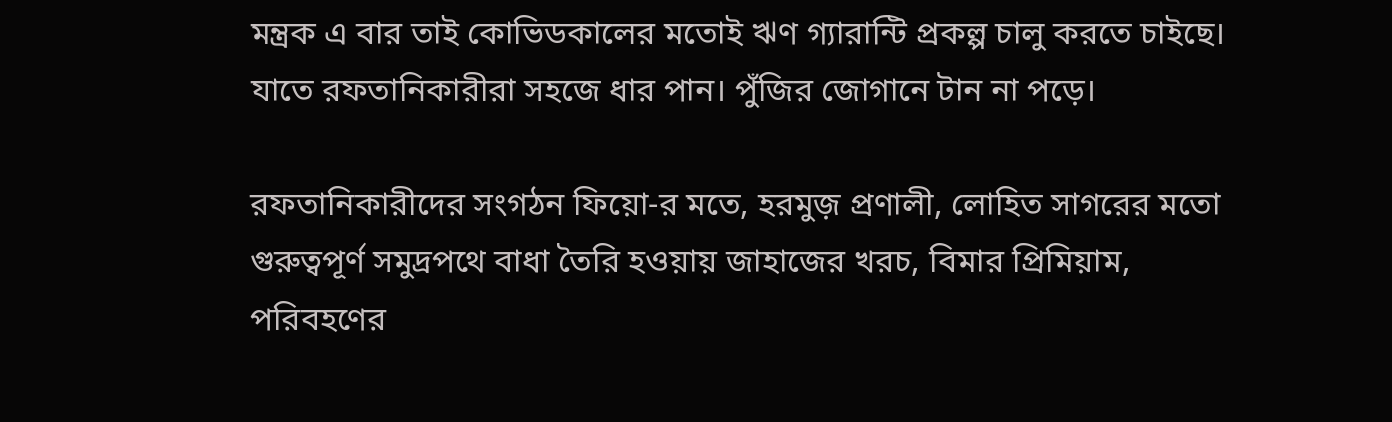মন্ত্রক এ বার তাই কোভিডকালের মতোই ঋণ গ্যারান্টি প্রকল্প চালু করতে চাইছে। যাতে রফতানিকারীরা সহজে ধার পান। পুঁজির জোগানে টান না পড়ে।

রফতানিকারীদের সংগঠন ফিয়ো-র মতে, হরমুজ় প্রণালী, লোহিত সাগরের মতো গুরুত্বপূর্ণ সমুদ্রপথে বাধা তৈরি হওয়ায় জাহাজের খরচ, বিমার প্রিমিয়াম, পরিবহণের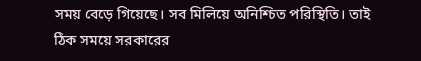সময় বেড়ে গিয়েছে। সব মিলিয়ে অনিশ্চিত পরিস্থিতি। তাই ঠিক সময়ে সরকারের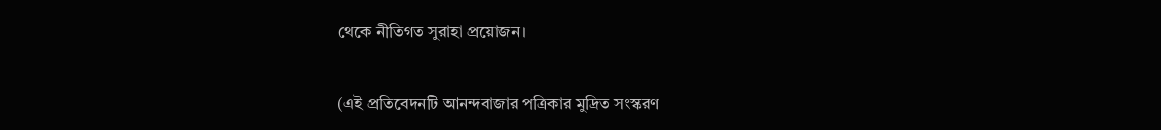থেকে নীতিগত সুরাহা প্রয়োজন।

(এই প্রতিবেদনটি আনন্দবাজার পত্রিকার মুদ্রিত সংস্করণ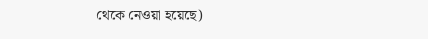থেকে নেওয়া হয়েছে)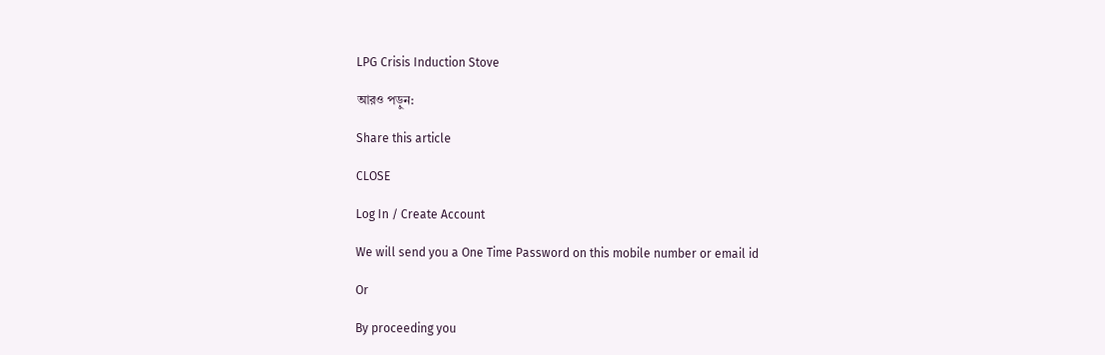LPG Crisis Induction Stove

আরও পড়ুন:

Share this article

CLOSE

Log In / Create Account

We will send you a One Time Password on this mobile number or email id

Or

By proceeding you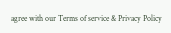agree with our Terms of service & Privacy Policy